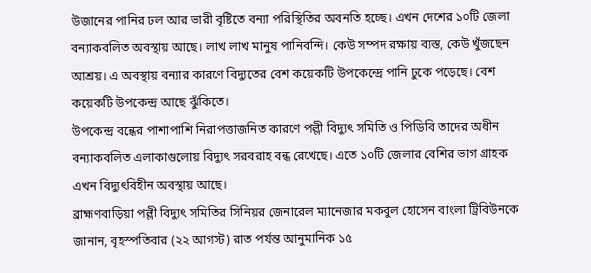উজানের পানির ঢল আর ভারী বৃষ্টিতে বন্যা পরিস্থিতির অবনতি হচ্ছে। এখন দেশের ১০টি জেলা বন্যাকবলিত অবস্থায় আছে। লাখ লাখ মানুষ পানিবন্দি। কেউ সম্পদ রক্ষায় ব্যস্ত, কেউ খুঁজছেন আশ্রয়। এ অবস্থায় বন্যার কারণে বিদ্যুতের বেশ কয়েকটি উপকেন্দ্রে পানি ঢুকে পড়েছে। বেশ কয়েকটি উপকেন্দ্র আছে ঝুঁকিতে।
উপকেন্দ্র বন্ধের পাশাপাশি নিরাপত্তাজনিত কারণে পল্লী বিদ্যুৎ সমিতি ও পিডিবি তাদের অধীন বন্যাকবলিত এলাকাগুলোয় বিদ্যুৎ সরবরাহ বন্ধ রেখেছে। এতে ১০টি জেলার বেশির ভাগ গ্রাহক এখন বিদ্যুৎবিহীন অবস্থায় আছে।
ব্রাহ্মণবাড়িয়া পল্লী বিদ্যুৎ সমিতির সিনিয়র জেনারেল ম্যানেজার মকবুল হোসেন বাংলা ট্রিবিউনকে জানান, বৃহস্পতিবার (২২ আগস্ট) রাত পর্যন্ত আনুমানিক ১৫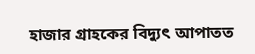হাজার গ্রাহকের বিদ্যুৎ আপাতত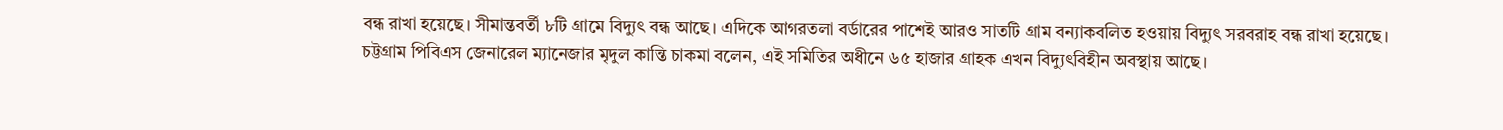বন্ধ রাখা হয়েছে। সীমান্তবর্তী ৮টি গ্রামে বিদ্যুৎ বন্ধ আছে। এদিকে আগরতলা বর্ডারের পাশেই আরও সাতটি গ্রাম বন্যাকবলিত হওয়ায় বিদ্যুৎ সরবরাহ বন্ধ রাখা হয়েছে।
চট্টগ্রাম পিবিএস জেনারেল ম্যানেজার মৃদুল কান্তি চাকমা বলেন, এই সমিতির অধীনে ৬৫ হাজার গ্রাহক এখন বিদ্যুৎবিহীন অবস্থায় আছে।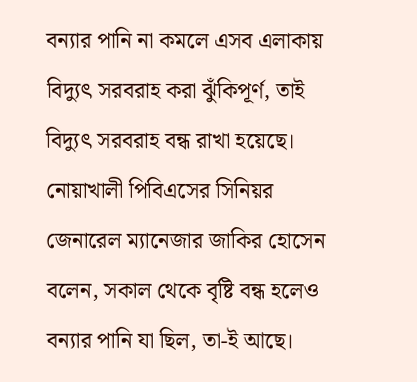বন্যার পানি না কমলে এসব এলাকায় বিদ্যুৎ সরবরাহ করা ঝুঁকিপূর্ণ, তাই বিদ্যুৎ সরবরাহ বন্ধ রাখা হয়েছে।
নোয়াখালী পিবিএসের সিনিয়র জেনারেল ম্যানেজার জাকির হোসেন বলেন, সকাল থেকে বৃষ্টি বন্ধ হলেও বন্যার পানি যা ছিল, তা-ই আছে।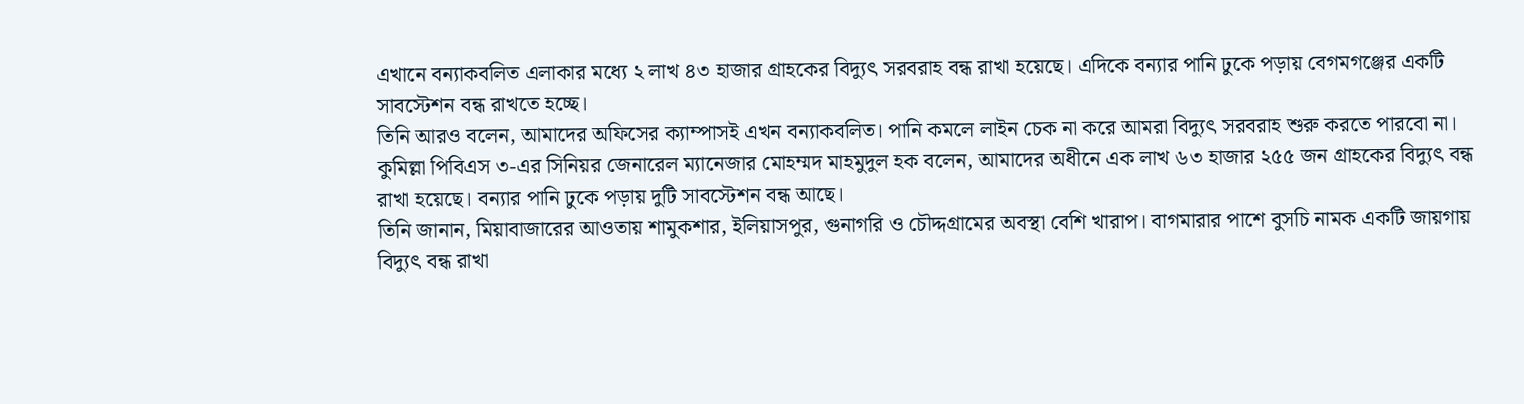এখানে বন্যাকবলিত এলাকার মধ্যে ২ লাখ ৪৩ হাজার গ্রাহকের বিদ্যুৎ সরবরাহ বন্ধ রাখা হয়েছে। এদিকে বন্যার পানি ঢুকে পড়ায় বেগমগঞ্জের একটি সাবস্টেশন বন্ধ রাখতে হচ্ছে।
তিনি আরও বলেন, আমাদের অফিসের ক্যাম্পাসই এখন বন্যাকবলিত। পানি কমলে লাইন চেক না করে আমরা বিদ্যুৎ সরবরাহ শুরু করতে পারবো না।
কুমিল্লা পিবিএস ৩-এর সিনিয়র জেনারেল ম্যানেজার মোহম্মদ মাহমুদুল হক বলেন, আমাদের অধীনে এক লাখ ৬৩ হাজার ২৫৫ জন গ্রাহকের বিদ্যুৎ বন্ধ রাখা হয়েছে। বন্যার পানি ঢুকে পড়ায় দুটি সাবস্টেশন বন্ধ আছে।
তিনি জানান, মিয়াবাজারের আওতায় শামুকশার, ইলিয়াসপুর, গুনাগরি ও চৌদ্দগ্রামের অবস্থা বেশি খারাপ। বাগমারার পাশে বুসচি নামক একটি জায়গায় বিদ্যুৎ বন্ধ রাখা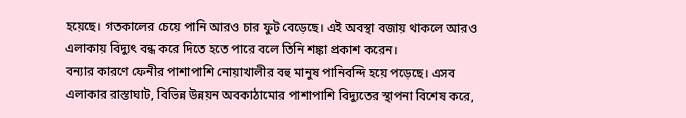হয়েছে। গতকালের চেয়ে পানি আরও চার ফুট বেড়েছে। এই অবস্থা বজায় থাকলে আরও এলাকায় বিদ্যুৎ বন্ধ করে দিতে হতে পারে বলে তিনি শঙ্কা প্রকাশ করেন।
বন্যার কারণে ফেনীর পাশাপাশি নোয়াখালীর বহু মানুষ পানিবন্দি হয়ে পড়েছে। এসব এলাকার রাস্তাঘাট, বিভিন্ন উন্নয়ন অবকাঠামোর পাশাপাশি বিদ্যুতের স্থাপনা বিশেষ করে,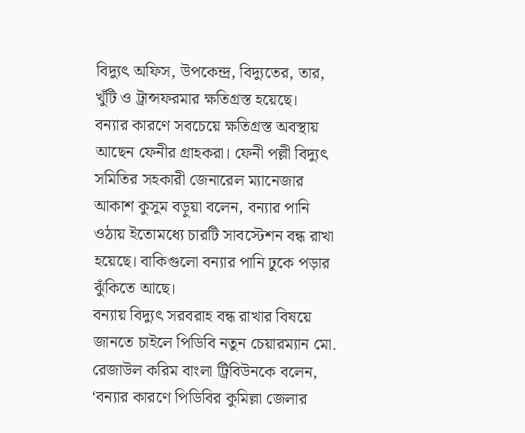বিদ্যুৎ অফিস, উপকেন্দ্র, বিদ্যুতের, তার, খুঁটি ও ট্রান্সফরমার ক্ষতিগ্রস্ত হয়েছে।
বন্যার কারণে সবচেয়ে ক্ষতিগ্রস্ত অবস্থায় আছেন ফেনীর গ্রাহকরা। ফেনী পল্লী বিদ্যুৎ সমিতির সহকারী জেনারেল ম্যানেজার আকাশ কুসুম বড়ুয়া বলেন, বন্যার পানি ওঠায় ইতোমধ্যে চারটি সাবস্টেশন বন্ধ রাখা হয়েছে। বাকিগুলো বন্যার পানি ঢুকে পড়ার ঝুঁকিতে আছে।
বন্যায় বিদ্যুৎ সরবরাহ বন্ধ রাখার বিষয়ে জানতে চাইলে পিডিবি নতুন চেয়ারম্যান মো. রেজাউল করিম বাংলা ট্রিবিউনকে বলেন, ‘বন্যার কারণে পিডিবির কুমিল্লা জেলার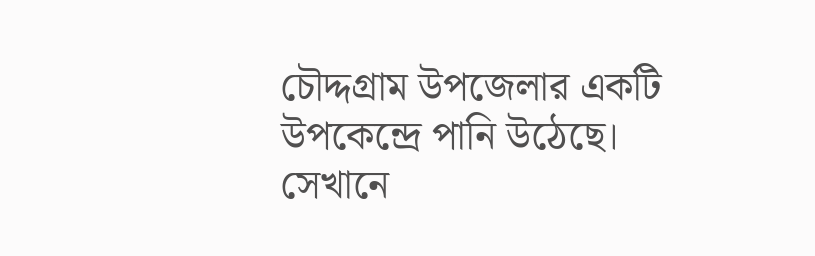চৌদ্দগ্রাম উপজেলার একটি উপকেন্দ্রে পানি উঠেছে। সেখানে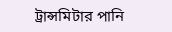ট্রান্সমিটার পানি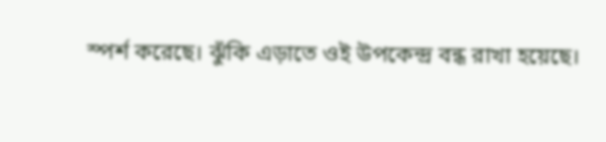স্পর্শ করেছে। ঝুঁকি এড়াতে ওই উপকেন্দ্র বন্ধ রাখা হয়েছে।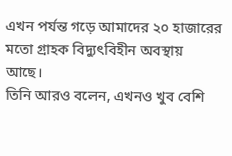এখন পর্যন্ত গড়ে আমাদের ২০ হাজারের মতো গ্রাহক বিদ্যুৎবিহীন অবস্থায় আছে।
তিনি আরও বলেন, এখনও খুব বেশি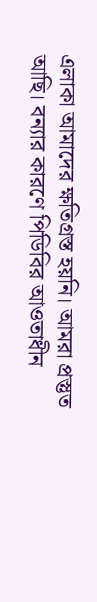এলাকা আমাদের ক্ষতিগ্রস্ত হয়নি। আমরা প্রস্তুত আছি। বন্যার কারণে পিডিবির আওতাধীন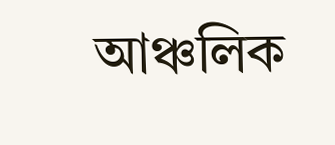আঞ্চলিক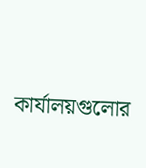কার্যালয়গুলোর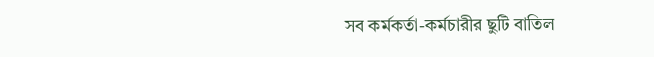সব কর্মকর্তা-কর্মচারীর ছুটি বাতিল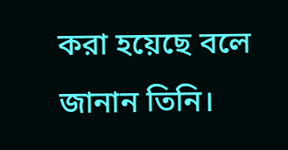করা হয়েছে বলে জানান তিনি।